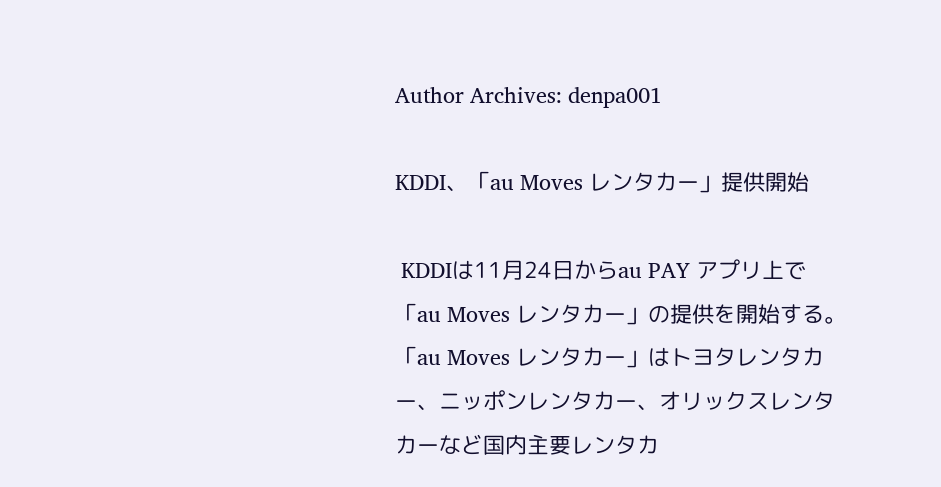Author Archives: denpa001

KDDI、「au Moves レンタカー」提供開始

 KDDIは11月24日からau PAY アプリ上で「au Moves レンタカー」の提供を開始する。「au Moves レンタカー」はトヨタレンタカー、ニッポンレンタカー、オリックスレンタカーなど国内主要レンタカ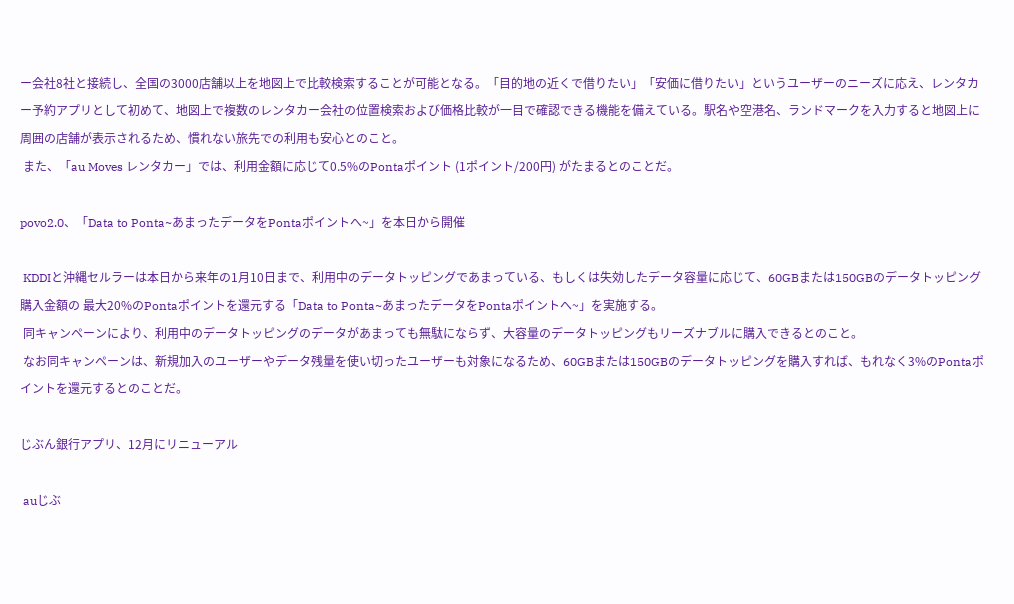ー会社8社と接続し、全国の3000店舗以上を地図上で比較検索することが可能となる。「目的地の近くで借りたい」「安価に借りたい」というユーザーのニーズに応え、レンタカー予約アプリとして初めて、地図上で複数のレンタカー会社の位置検索および価格比較が一目で確認できる機能を備えている。駅名や空港名、ランドマークを入力すると地図上に周囲の店舗が表示されるため、慣れない旅先での利用も安心とのこと。
 また、「au Moves レンタカー」では、利用金額に応じて0.5%のPontaポイント (1ポイント/200円) がたまるとのことだ。

povo2.0、「Data to Ponta~あまったデータをPontaポイントへ~」を本日から開催

 KDDIと沖縄セルラーは本日から来年の1月10日まで、利用中のデータトッピングであまっている、もしくは失効したデータ容量に応じて、60GBまたは150GBのデータトッピング購入金額の 最大20%のPontaポイントを還元する「Data to Ponta~あまったデータをPontaポイントへ~」を実施する。
 同キャンペーンにより、利用中のデータトッピングのデータがあまっても無駄にならず、大容量のデータトッピングもリーズナブルに購入できるとのこと。
 なお同キャンペーンは、新規加入のユーザーやデータ残量を使い切ったユーザーも対象になるため、60GBまたは150GBのデータトッピングを購入すれば、もれなく3%のPontaポイントを還元するとのことだ。

じぶん銀行アプリ、12月にリニューアル

 auじぶ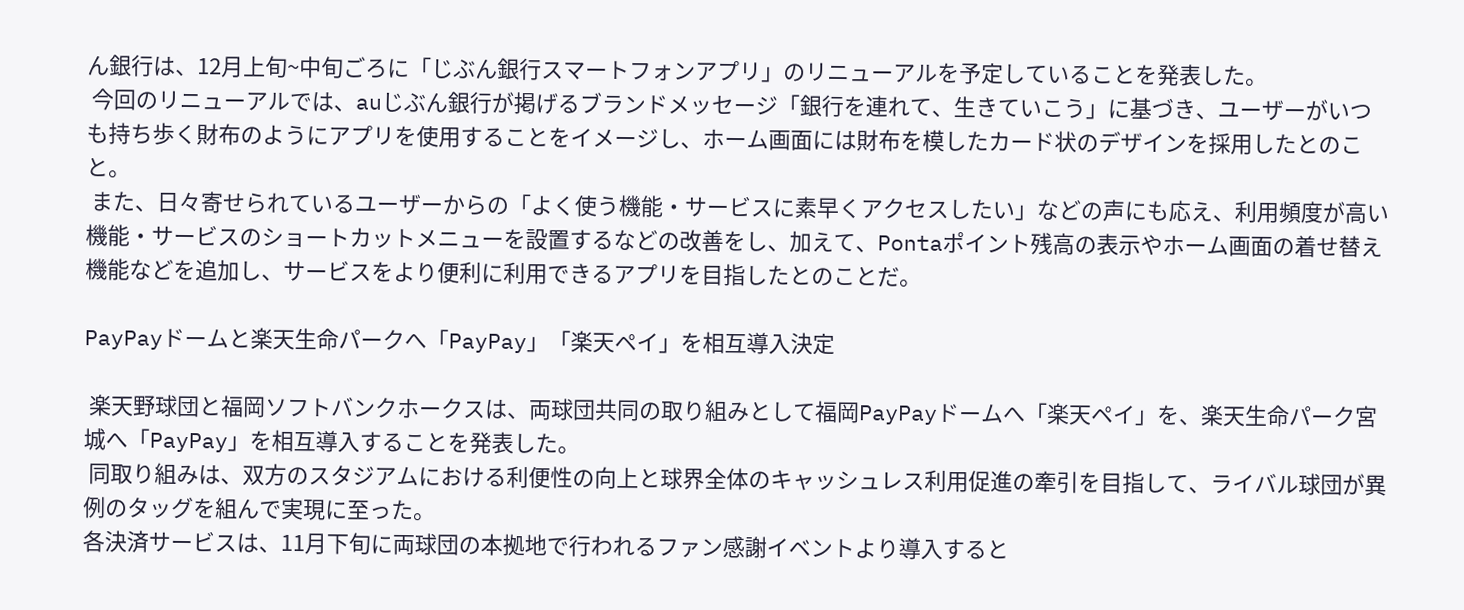ん銀行は、12月上旬~中旬ごろに「じぶん銀行スマートフォンアプリ」のリニューアルを予定していることを発表した。
 今回のリニューアルでは、auじぶん銀行が掲げるブランドメッセージ「銀行を連れて、生きていこう」に基づき、ユーザーがいつも持ち歩く財布のようにアプリを使用することをイメージし、ホーム画面には財布を模したカード状のデザインを採用したとのこと。
 また、日々寄せられているユーザーからの「よく使う機能・サービスに素早くアクセスしたい」などの声にも応え、利用頻度が高い機能・サービスのショートカットメニューを設置するなどの改善をし、加えて、Pontaポイント残高の表示やホーム画面の着せ替え機能などを追加し、サービスをより便利に利用できるアプリを目指したとのことだ。

PayPayドームと楽天生命パークへ「PayPay」「楽天ペイ」を相互導入決定

 楽天野球団と福岡ソフトバンクホークスは、両球団共同の取り組みとして福岡PayPayドームへ「楽天ペイ」を、楽天生命パーク宮城へ「PayPay」を相互導入することを発表した。
 同取り組みは、双方のスタジアムにおける利便性の向上と球界全体のキャッシュレス利用促進の牽引を目指して、ライバル球団が異例のタッグを組んで実現に至った。
各決済サービスは、11月下旬に両球団の本拠地で行われるファン感謝イベントより導入すると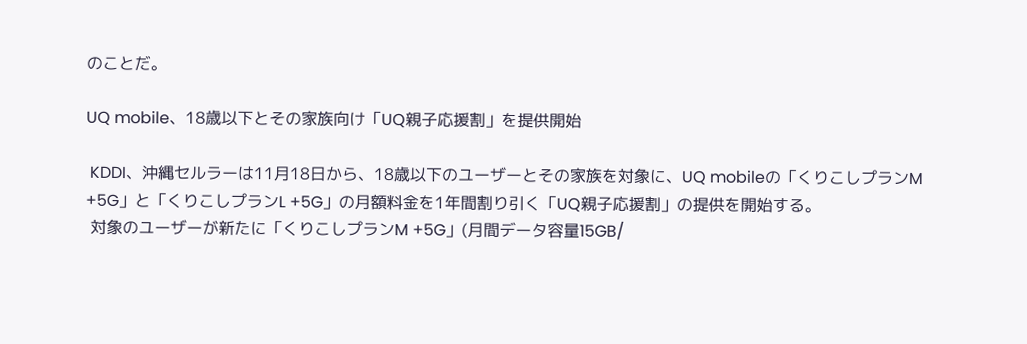のことだ。

UQ mobile、18歳以下とその家族向け「UQ親子応援割」を提供開始

 KDDI、沖縄セルラーは11月18日から、18歳以下のユーザーとその家族を対象に、UQ mobileの「くりこしプランM +5G」と「くりこしプランL +5G」の月額料金を1年間割り引く「UQ親子応援割」の提供を開始する。
 対象のユーザーが新たに「くりこしプランM +5G」(月間データ容量15GB/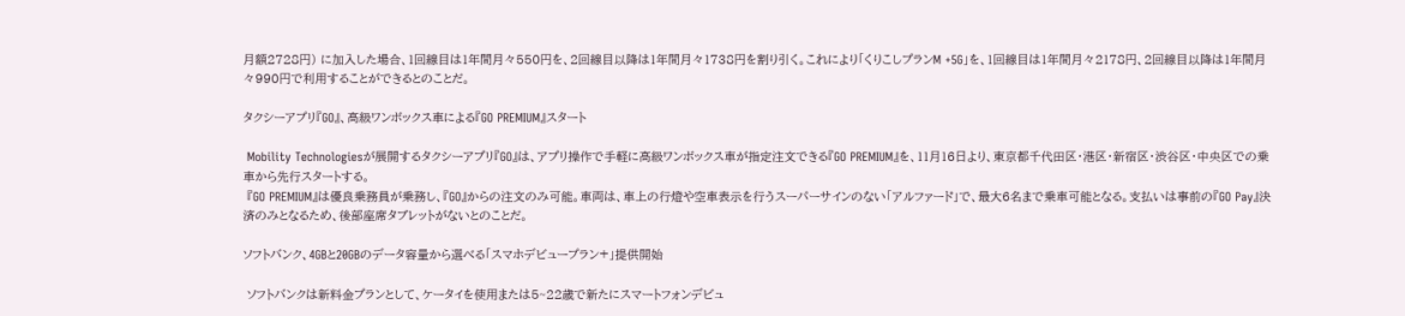月額2728円) に加入した場合、1回線目は1年間月々550円を、2回線目以降は1年間月々1738円を割り引く。これにより「くりこしプランM +5G」を、1回線目は1年間月々2178円、2回線目以降は1年間月々990円で利用することができるとのことだ。

タクシーアプリ『GO』、高級ワンボックス車による『GO PREMIUM』スタート

 Mobility Technologiesが展開するタクシーアプリ『GO』は、アプリ操作で手軽に高級ワンボックス車が指定注文できる『GO PREMIUM』を、11月16日より、東京都千代田区・港区・新宿区・渋谷区・中央区での乗車から先行スタートする。
 『GO PREMIUM』は優良乗務員が乗務し、『GO』からの注文のみ可能。車両は、車上の行燈や空車表示を行うスーパーサインのない「アルファード」で、最大6名まで乗車可能となる。支払いは事前の『GO Pay』決済のみとなるため、後部座席タブレットがないとのことだ。

ソフトバンク、4GBと20GBのデータ容量から選べる「スマホデビュープラン+」提供開始

 ソフトバンクは新料金プランとして、ケータイを使用または5~22歳で新たにスマートフォンデビュ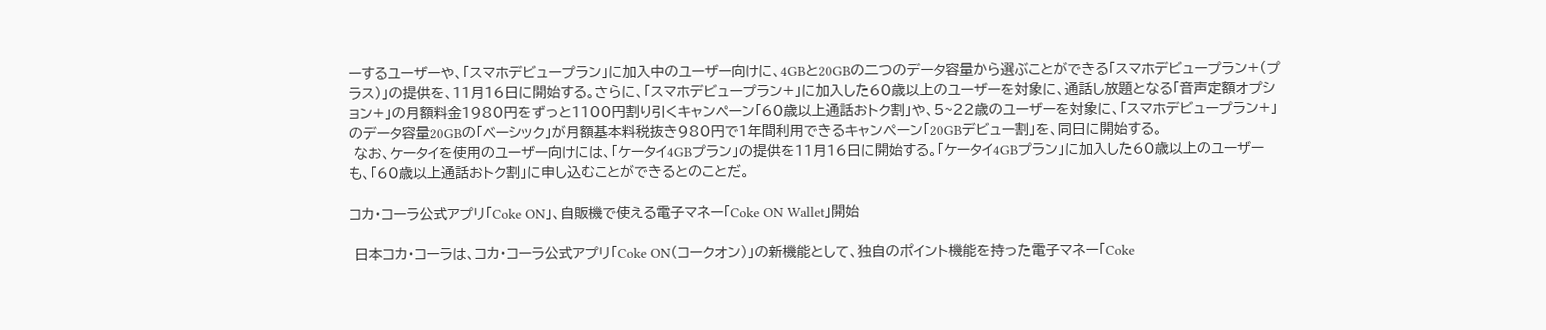ーするユーザーや、「スマホデビュープラン」に加入中のユーザー向けに、4GBと20GBの二つのデータ容量から選ぶことができる「スマホデビュープラン+(プラス)」の提供を、11月16日に開始する。さらに、「スマホデビュープラン+」に加入した60歳以上のユーザーを対象に、通話し放題となる「音声定額オプション+」の月額料金1980円をずっと1100円割り引くキャンペーン「60歳以上通話おトク割」や、5~22歳のユーザーを対象に、「スマホデビュープラン+」のデータ容量20GBの「ベーシック」が月額基本料税抜き980円で1年間利用できるキャンぺーン「20GBデビュー割」を、同日に開始する。
 なお、ケータイを使用のユーザー向けには、「ケータイ4GBプラン」の提供を11月16日に開始する。「ケータイ4GBプラン」に加入した60歳以上のユーザーも、「60歳以上通話おトク割」に申し込むことができるとのことだ。

コカ・コーラ公式アプリ「Coke ON」、自販機で使える電子マネー「Coke ON Wallet」開始

 日本コカ・コーラは、コカ・コーラ公式アプリ「Coke ON(コークオン)」の新機能として、独自のポイント機能を持った電子マネー「Coke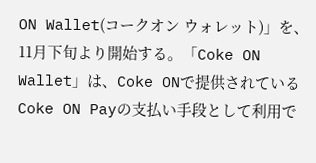ON Wallet(コークオン ウォレット)」を、11月下旬より開始する。「Coke ON Wallet」は、Coke ONで提供されているCoke ON Payの支払い手段として利用で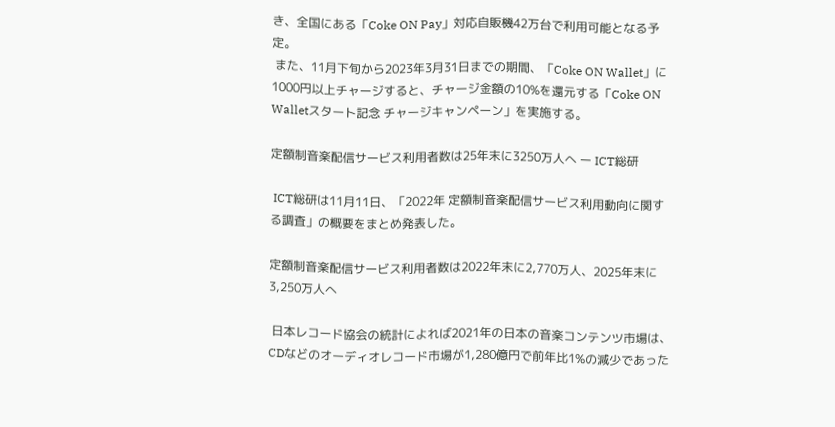き、全国にある「Coke ON Pay」対応自販機42万台で利用可能となる予定。
 また、11月下旬から2023年3月31日までの期間、「Coke ON Wallet」に1000円以上チャージすると、チャージ金額の10%を還元する「Coke ON Walletスタート記念 チャージキャンペーン」を実施する。

定額制音楽配信サービス利用者数は25年末に3250万人へ ー ICT総研

 ICT総研は11月11日、「2022年 定額制音楽配信サービス利用動向に関する調査」の概要をまとめ発表した。

定額制音楽配信サービス利用者数は2022年末に2,770万人、2025年末に3,250万人へ

 日本レコード協会の統計によれば2021年の日本の音楽コンテンツ市場は、CDなどのオーディオレコード市場が1,280億円で前年比1%の減少であった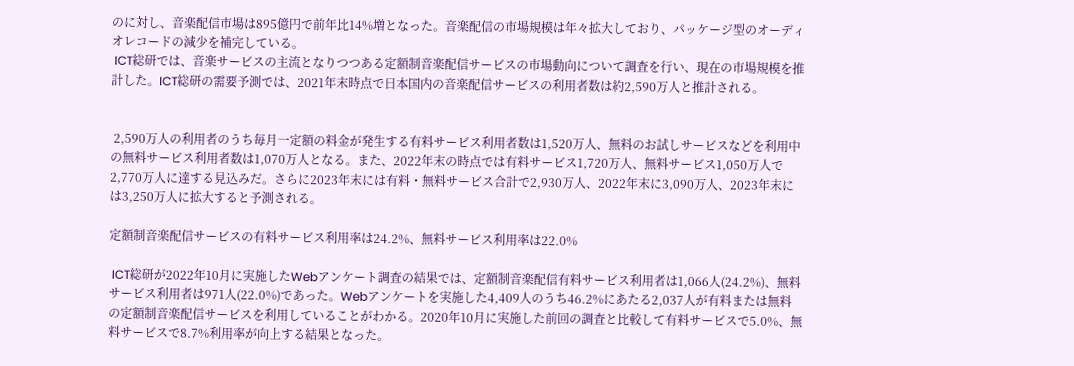のに対し、音楽配信市場は895億円で前年比14%増となった。音楽配信の市場規模は年々拡大しており、パッケージ型のオーディオレコードの減少を補完している。
 ICT総研では、音楽サービスの主流となりつつある定額制音楽配信サービスの市場動向について調査を行い、現在の市場規模を推計した。ICT総研の需要予測では、2021年末時点で日本国内の音楽配信サービスの利用者数は約2,590万人と推計される。


 2,590万人の利用者のうち毎月一定額の料金が発生する有料サービス利用者数は1,520万人、無料のお試しサービスなどを利用中の無料サービス利用者数は1,070万人となる。また、2022年末の時点では有料サービス1,720万人、無料サービス1,050万人で2,770万人に達する見込みだ。さらに2023年末には有料・無料サービス合計で2,930万人、2022年末に3,090万人、2023年末には3,250万人に拡大すると予測される。

定額制音楽配信サービスの有料サービス利用率は24.2%、無料サービス利用率は22.0%

 ICT総研が2022年10月に実施したWebアンケート調査の結果では、定額制音楽配信有料サービス利用者は1,066人(24.2%)、無料サービス利用者は971人(22.0%)であった。Webアンケートを実施した4,409人のうち46.2%にあたる2,037人が有料または無料の定額制音楽配信サービスを利用していることがわかる。2020年10月に実施した前回の調査と比較して有料サービスで5.0%、無料サービスで8.7%利用率が向上する結果となった。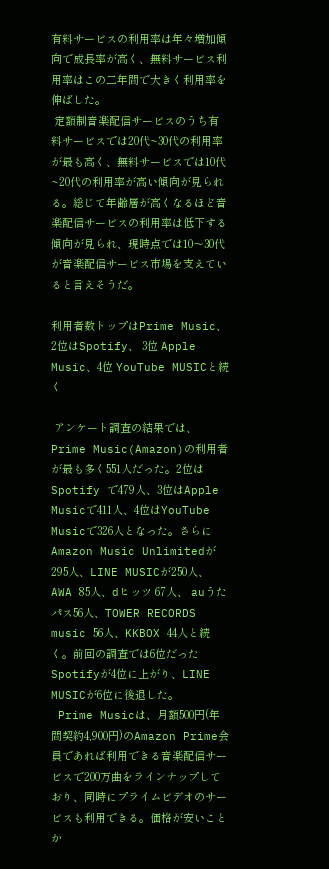有料サービスの利用率は年々増加傾向で成長率が高く、無料サービス利用率はこの二年間で大きく利用率を伸ばした。
 定額制音楽配信サービスのうち有料サービスでは20代~30代の利用率が最も高く、無料サービスでは10代~20代の利用率が高い傾向が見られる。総じて年齢層が高くなるほど音楽配信サービスの利用率は低下する傾向が見られ、現時点では10〜30代が音楽配信サービス市場を支えていると言えそうだ。

利用者数トップはPrime Music、2位はSpotify、 3位 Apple Music、4位 YouTube MUSICと続く

 アンケート調査の結果では、Prime Music(Amazon)の利用者が最も多く551人だった。2位はSpotify で479人、3位はApple Musicで411人、4位はYouTube Musicで326人となった。さらにAmazon Music Unlimitedが 295人、LINE MUSICが250人、 AWA 85人、dヒッツ 67人、 auうたパス56人、TOWER RECORDS music 56人、KKBOX 44人と続く。前回の調査では6位だったSpotifyが4位に上がり、LINE MUSICが6位に後退した。
 Prime Musicは、月額500円(年間契約4,900円)のAmazon Prime会員であれば利用できる音楽配信サービスで200万曲をラインナップしており、同時にプライムビデオのサービスも利用できる。価格が安いことか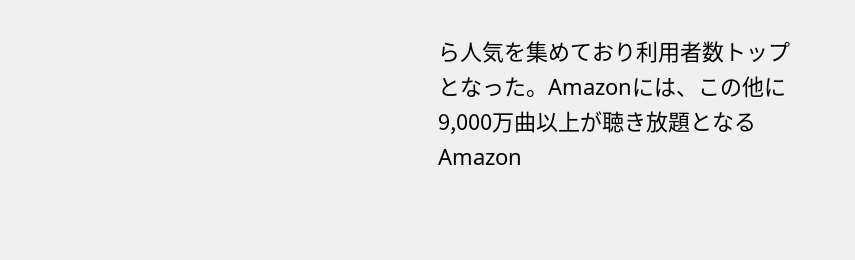ら人気を集めており利用者数トップとなった。Amazonには、この他に9,000万曲以上が聴き放題となるAmazon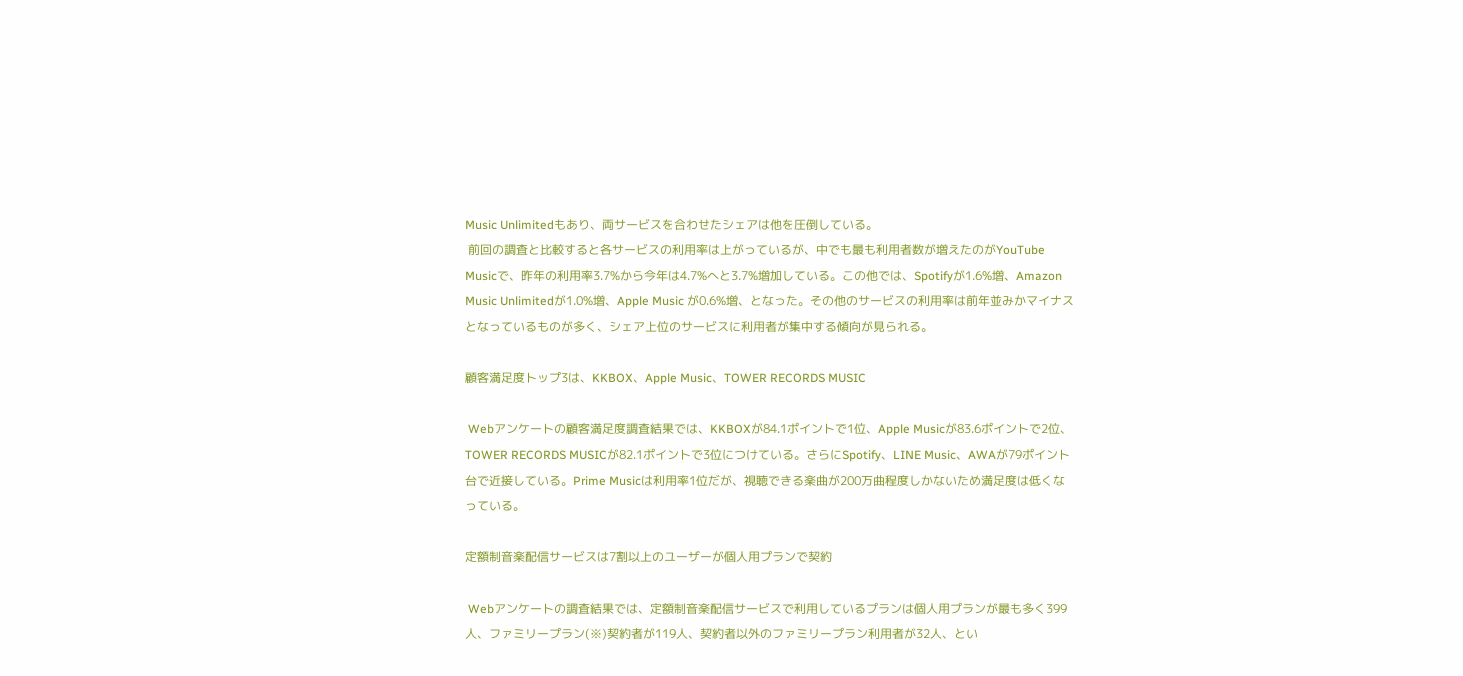Music Unlimitedもあり、両サービスを合わせたシェアは他を圧倒している。
 前回の調査と比較すると各サービスの利用率は上がっているが、中でも最も利用者数が増えたのがYouTube Musicで、昨年の利用率3.7%から今年は4.7%へと3.7%増加している。この他では、Spotifyが1.6%増、Amazon Music Unlimitedが1.0%増、Apple Music が0.6%増、となった。その他のサービスの利用率は前年並みかマイナスとなっているものが多く、シェア上位のサービスに利用者が集中する傾向が見られる。

顧客満足度トップ3は、KKBOX、Apple Music、TOWER RECORDS MUSIC

 Webアンケートの顧客満足度調査結果では、KKBOXが84.1ポイントで1位、Apple Musicが83.6ポイントで2位、TOWER RECORDS MUSICが82.1ポイントで3位につけている。さらにSpotify、LINE Music、AWAが79ポイント台で近接している。Prime Musicは利用率1位だが、視聴できる楽曲が200万曲程度しかないため満足度は低くなっている。

定額制音楽配信サービスは7割以上のユーザーが個人用プランで契約

 Webアンケートの調査結果では、定額制音楽配信サービスで利用しているプランは個人用プランが最も多く399人、ファミリープラン(※)契約者が119人、契約者以外のファミリープラン利用者が32人、とい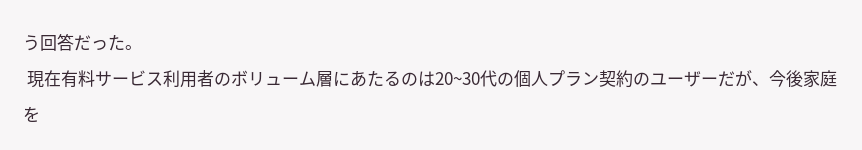う回答だった。
 現在有料サービス利用者のボリューム層にあたるのは20~30代の個人プラン契約のユーザーだが、今後家庭を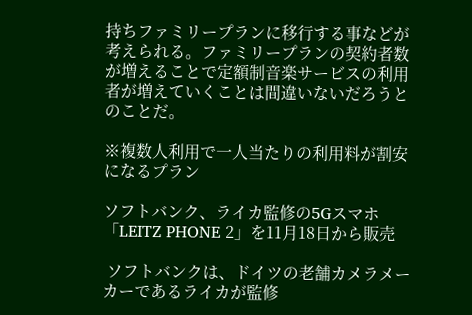持ちファミリープランに移行する事などが考えられる。ファミリープランの契約者数が増えることで定額制音楽サービスの利用者が増えていくことは間違いないだろうとのことだ。

※複数人利用で一人当たりの利用料が割安になるプラン

ソフトバンク、ライカ監修の5Gスマホ 「LEITZ PHONE 2」を11月18日から販売

 ソフトバンクは、ドイツの老舗カメラメーカーであるライカが監修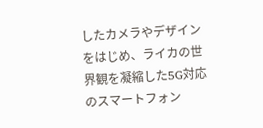したカメラやデザインをはじめ、ライカの世界観を凝縮した5G対応のスマートフォン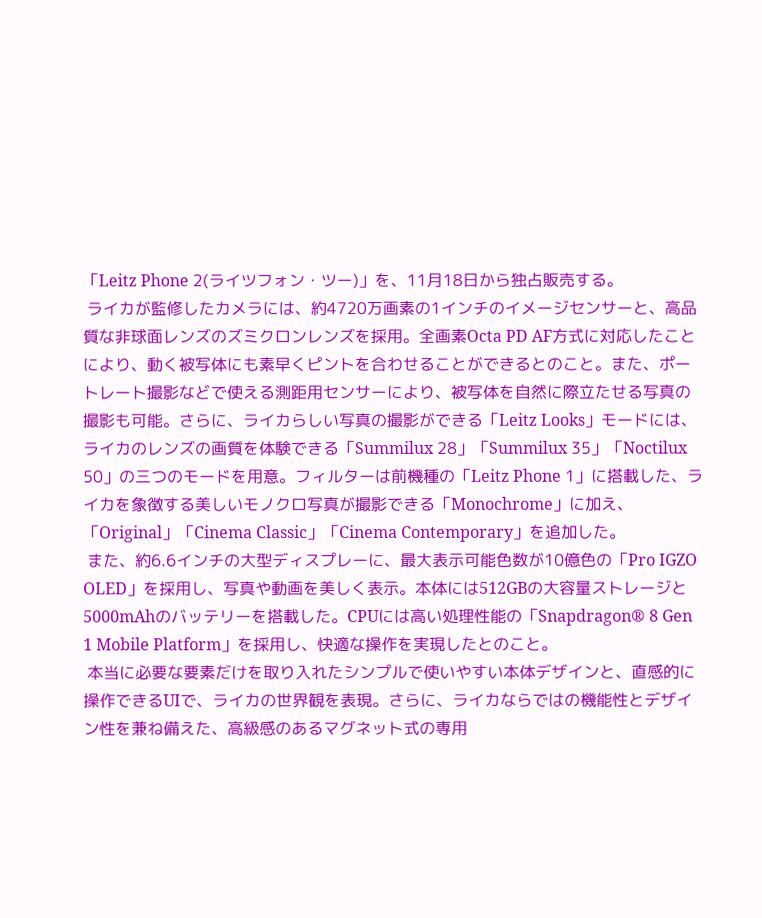「Leitz Phone 2(ライツフォン・ツー)」を、11月18日から独占販売する。
 ライカが監修したカメラには、約4720万画素の1インチのイメージセンサーと、高品質な非球面レンズのズミクロンレンズを採用。全画素Octa PD AF方式に対応したことにより、動く被写体にも素早くピントを合わせることができるとのこと。また、ポートレート撮影などで使える測距用センサーにより、被写体を自然に際立たせる写真の撮影も可能。さらに、ライカらしい写真の撮影ができる「Leitz Looks」モードには、ライカのレンズの画質を体験できる「Summilux 28」「Summilux 35」「Noctilux 50」の三つのモードを用意。フィルターは前機種の「Leitz Phone 1」に搭載した、ライカを象徴する美しいモノクロ写真が撮影できる「Monochrome」に加え、「Original」「Cinema Classic」「Cinema Contemporary」を追加した。
 また、約6.6インチの大型ディスプレーに、最大表示可能色数が10億色の「Pro IGZO OLED」を採用し、写真や動画を美しく表示。本体には512GBの大容量ストレージと5000mAhのバッテリーを搭載した。CPUには高い処理性能の「Snapdragon® 8 Gen 1 Mobile Platform」を採用し、快適な操作を実現したとのこと。
 本当に必要な要素だけを取り入れたシンプルで使いやすい本体デザインと、直感的に操作できるUIで、ライカの世界観を表現。さらに、ライカならではの機能性とデザイン性を兼ね備えた、高級感のあるマグネット式の専用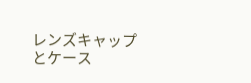レンズキャップとケース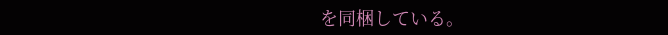を同梱している。